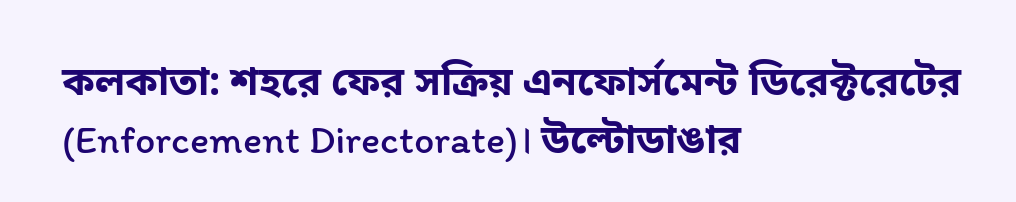কলকাতা: শহরে ফের সক্রিয় এনফোর্সমেন্ট ডিরেক্টরেটের (Enforcement Directorate)। উল্টোডাঙার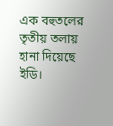এক বহুতলের তৃতীয় তলায় হানা দিয়েছে ইডি।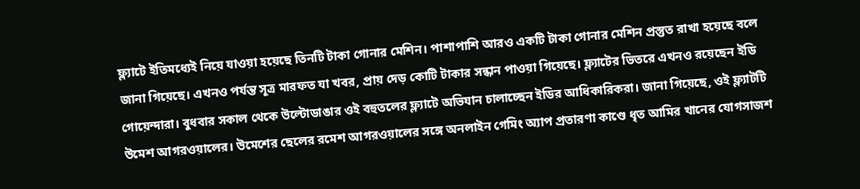ফ্ল্যাটে ইতিমধ্যেই নিয়ে যাওয়া হয়েছে তিনটি টাকা গোনার মেশিন। পাশাপাশি আরও একটি টাকা গোনার মেশিন প্রস্তুত রাখা হয়েছে বলে জানা গিয়েছে। এখনও পর্যন্ত সূত্র মারফত যা খবর, প্রায় দেড় কোটি টাকার সন্ধান পাওয়া গিয়েছে। ফ্ল্যাটের ভিতরে এখনও রয়েছেন ইডি গোয়েন্দারা। বুধবার সকাল থেকে উল্টোডাঙার ওই বহুতলের ফ্ল্যাটে অভিযান চালাচ্ছেন ইডির আধিকারিকরা। জানা গিয়েছে, ওই ফ্ল্যাটটি উমেশ আগরওয়ালের। উমেশের ছেলের রমেশ আগরওয়ালের সঙ্গে অনলাইন গেমিং অ্যাপ প্রতারণা কাণ্ডে ধৃত আমির খানের যোগসাজশ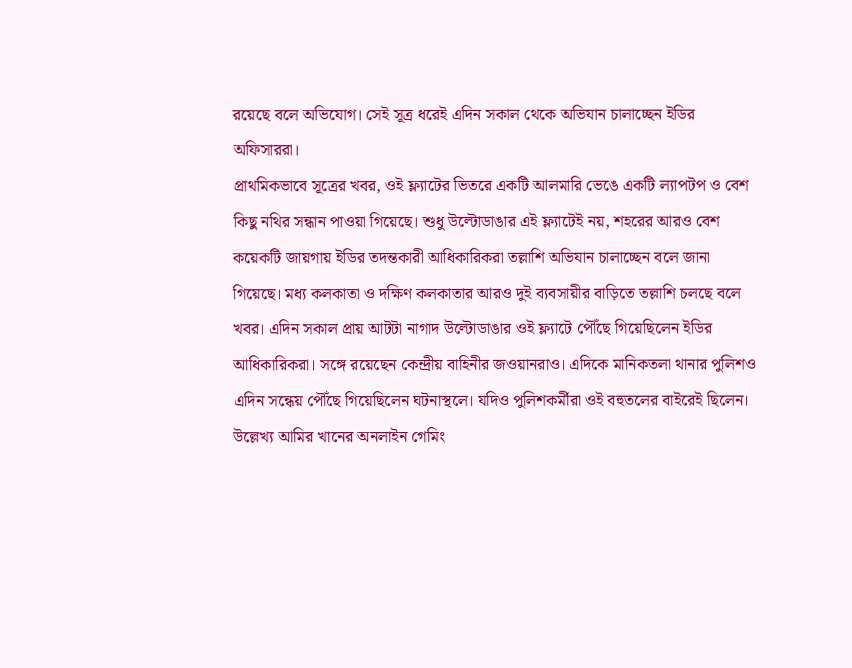রয়েছে বলে অভিযোগ। সেই সূত্র ধরেই এদিন সকাল থেকে অভিযান চালাচ্ছেন ইডির অফিসাররা।
প্রাথমিকভাবে সূত্রের খবর, ওই ফ্ল্যাটের ভিতরে একটি আলমারি ভেঙে একটি ল্যাপটপ ও বেশ কিছু নথির সন্ধান পাওয়া গিয়েছে। শুধু উল্টোডাঙার এই ফ্ল্যাটেই নয়, শহরের আরও বেশ কয়েকটি জায়গায় ইডির তদন্তকারী আধিকারিকরা তল্লাশি অভিযান চালাচ্ছেন বলে জানা গিয়েছে। মধ্য কলকাতা ও দক্ষিণ কলকাতার আরও দুই ব্যবসায়ীর বাড়িতে তল্লাশি চলছে বলে খবর। এদিন সকাল প্রায় আটটা নাগাদ উল্টোডাঙার ওই ফ্ল্যাটে পৌঁছে গিয়েছিলেন ইডির আধিকারিকরা। সঙ্গে রয়েছেন কেন্দ্রীয় বাহিনীর জওয়ানরাও। এদিকে মানিকতলা থানার পুলিশও এদিন সন্ধেয় পৌঁছে গিয়েছিলেন ঘটনাস্থলে। যদিও পুলিশকর্মীরা ওই বহুতলের বাইরেই ছিলেন।
উল্লেখ্য আমির খানের অনলাইন গেমিং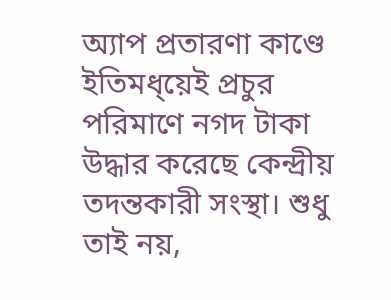অ্যাপ প্রতারণা কাণ্ডে ইতিমধ্য়েই প্রচুর পরিমাণে নগদ টাকা উদ্ধার করেছে কেন্দ্রীয় তদন্তকারী সংস্থা। শুধু তাই নয়,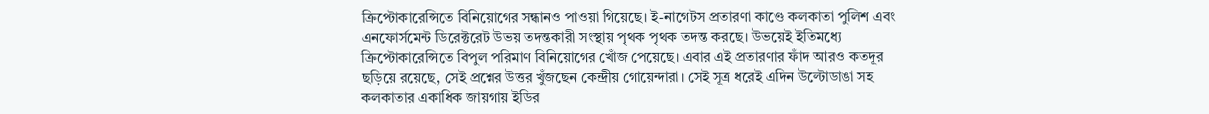ক্রিপ্টোকারেন্সিতে বিনিয়োগের সন্ধানও পাওয়া গিয়েছে। ই-নাগেটস প্রতারণা কাণ্ডে কলকাতা পুলিশ এবং এনফোর্সমেন্ট ডিরেক্টরেট উভয় তদন্তকারী সংস্থায় পৃথক পৃথক তদন্ত করছে। উভয়েই ইতিমধ্যে ক্রিপ্টোকারেন্সিতে বিপুল পরিমাণ বিনিয়োগের খোঁজ পেয়েছে। এবার এই প্রতারণার ফাঁদ আরও কতদূর ছড়িয়ে রয়েছে, সেই প্রশ্নের উত্তর খুঁজছেন কেন্দ্রীয় গোয়েন্দারা। সেই সূত্র ধরেই এদিন উল্টোডাঙা সহ কলকাতার একাধিক জায়গায় ইডির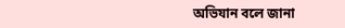অভিযান বলে জানা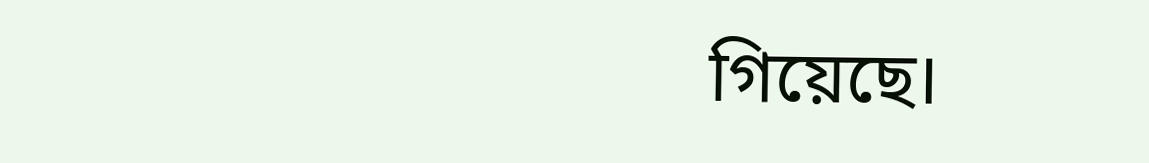গিয়েছে।